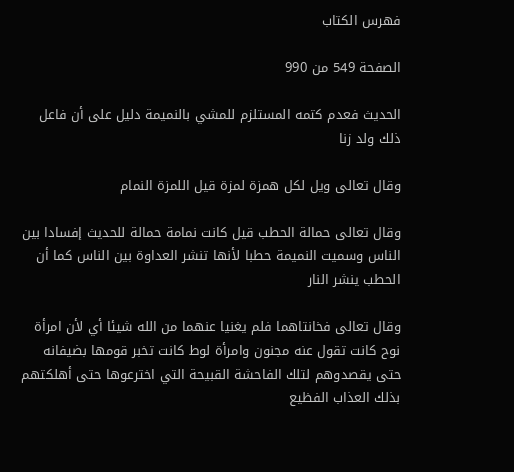فهرس الكتاب

الصفحة 549 من 990

الحديث فعدم كتمه المستلزم للمشي بالنميمة دليل على أن فاعل ذلك ولد زنا

وقال تعالى ويل لكل همزة لمزة قيل اللمزة النمام

وقال تعالى حمالة الحطب قيل كانت نمامة حمالة للحديث إفسادا بين الناس وسميت النميمة حطبا لأنها تنشر العداوة بين الناس كما أن الحطب ينشر النار

وقال تعالى فخانتاهما فلم يغنيا عنهما من الله شيئا أي لأن امرأة نوح كانت تقول عنه مجنون وامرأة لوط كانت تخبر قومها بضيفانه حتى يقصدوهم لتلك الفاحشة القبيحة التي اخترعوها حتى أهلكتهم بذلك العذاب الفظيع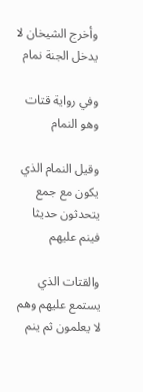وأخرج الشيخان لا يدخل الجنة نمام

وفي رواية قتات وهو النمام

وقيل النمام الذي يكون مع جمع يتحدثون حديثا فينم عليهم

والقتات الذي يستمع عليهم وهم لا يعلمون ثم ينم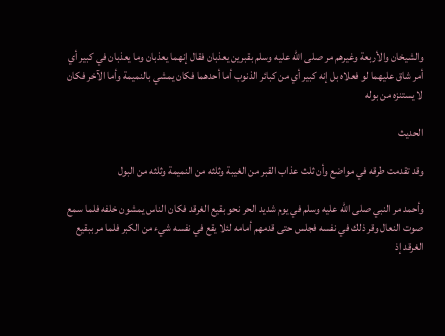والشيخان والأربعة وغيرهم مر صلى الله عليه وسلم بقبرين يعذبان فقال إنهما يعذبان وما يعذبان في كبير أي أمر شاق عليهما لو فعلاه بل إنه كبير أي من كبائر الذنوب أما أحدهما فكان يمشي بالنميمة وأما الآخر فكان لا يستنزه من بوله

الحديث

وقد تقدمت طرقه في مواضع وأن ثلث عذاب القبر من الغيبة وثلثه من النميمة وثلثه من البول

وأحمد مر النبي صلى الله عليه وسلم في يوم شديد الحر نحو بقيع الغرقد فكان الناس يمشون خلفه فلما سمع صوت النعال وقر ذلك في نفسه فجلس حتى قدمهم أمامه لئلا يقع في نفسه شيء من الكبر فلما مر ببقيع الغرقد إذ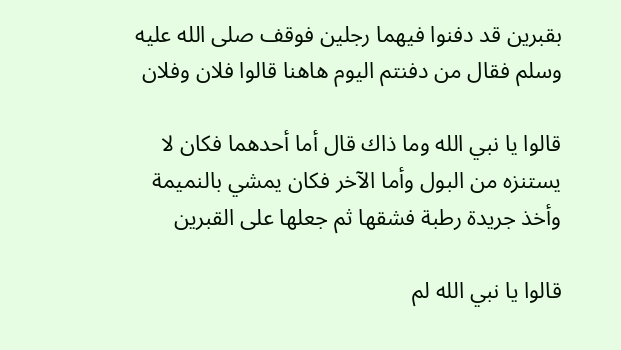بقبرين قد دفنوا فيهما رجلين فوقف صلى الله عليه وسلم فقال من دفنتم اليوم هاهنا قالوا فلان وفلان

قالوا يا نبي الله وما ذاك قال أما أحدهما فكان لا يستنزه من البول وأما الآخر فكان يمشي بالنميمة وأخذ جريدة رطبة فشقها ثم جعلها على القبرين

قالوا يا نبي الله لم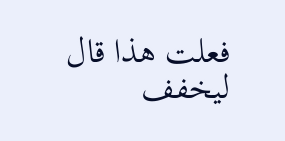فعلت هذا قال ليخفف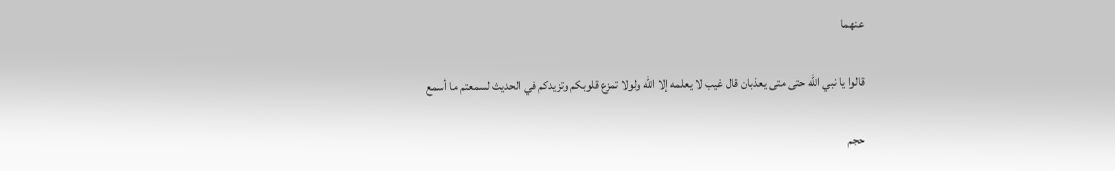عنهما

قالوا يا نبي الله حتى متى يعذبان قال غيب لا يعلمه إلا الله ولولا تمزع قلوبكم وتزيدكم في الحديث لسمعتم ما أسمع

حجم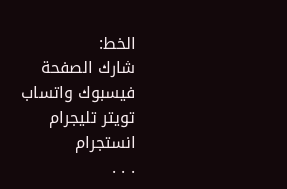الخط:
شارك الصفحة
فيسبوك واتساب تويتر تليجرام انستجرام
. . .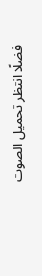فضلًا انتظر تحميل الصوت